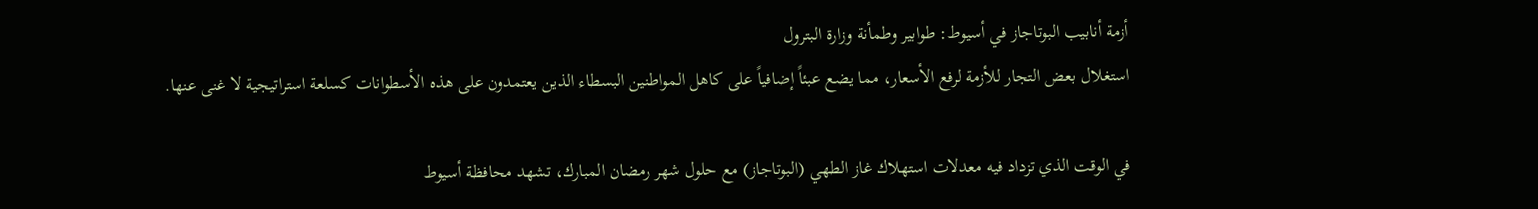أزمة أنابيب البوتاجاز في أسيوط: طوابير وطمأنة وزارة البترول
استغلال بعض التجار للأزمة لرفع الأسعار، مما يضع عبئاً إضافياً على كاهل المواطنين البسطاء الذين يعتمدون على هذه الأسطوانات كسلعة استراتيجية لا غنى عنها.

في الوقت الذي تزداد فيه معدلات استهلاك غاز الطهي (البوتاجاز) مع حلول شهر رمضان المبارك، تشهد محافظة أسيوط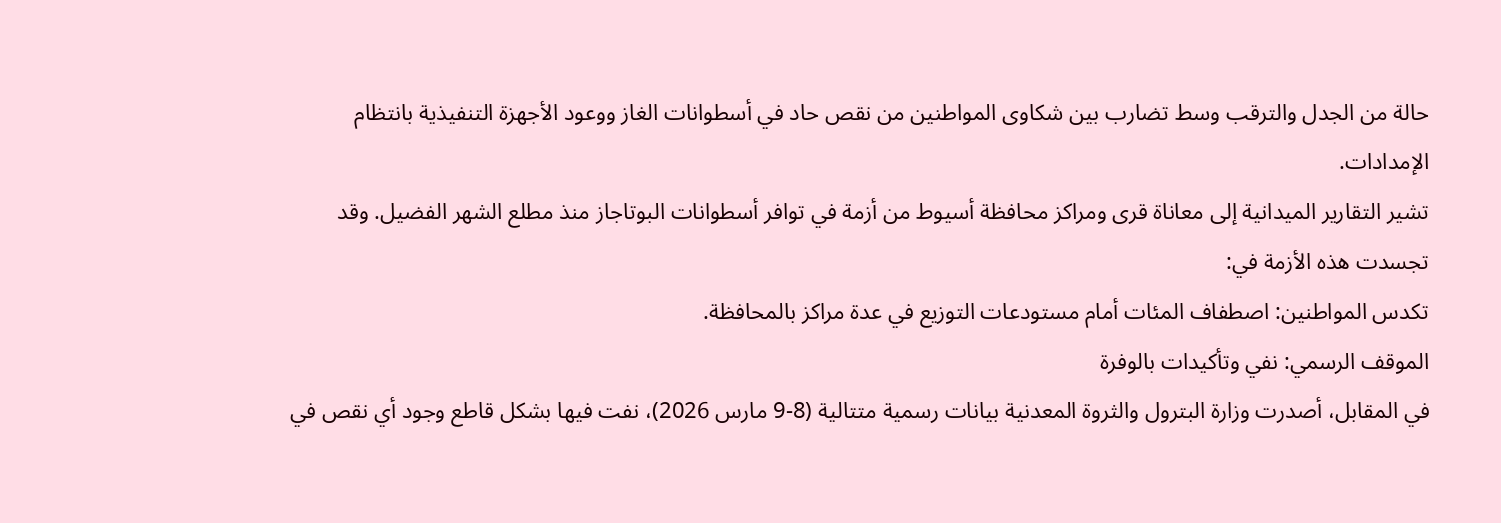حالة من الجدل والترقب وسط تضارب بين شكاوى المواطنين من نقص حاد في أسطوانات الغاز ووعود الأجهزة التنفيذية بانتظام الإمدادات.
تشير التقارير الميدانية إلى معاناة قرى ومراكز محافظة أسيوط من أزمة في توافر أسطوانات البوتاجاز منذ مطلع الشهر الفضيل. وقد تجسدت هذه الأزمة في:
تكدس المواطنين: اصطفاف المئات أمام مستودعات التوزيع في عدة مراكز بالمحافظة.
الموقف الرسمي: نفي وتأكيدات بالوفرة
في المقابل، أصدرت وزارة البترول والثروة المعدنية بيانات رسمية متتالية (8-9 مارس 2026)، نفت فيها بشكل قاطع وجود أي نقص في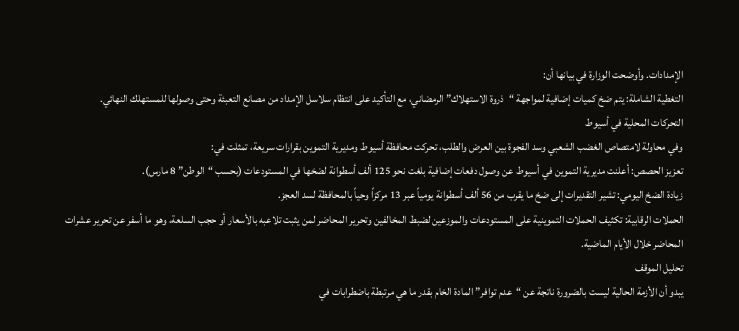الإمدادات. وأوضحت الوزارة في بيانها أن:
التغطية الشاملة: يتم ضخ كميات إضافية لمواجهة “ذروة الاستهلاك” الرمضاني، مع التأكيد على انتظام سلاسل الإمداد من مصانع التعبئة وحتى وصولها للمستهلك النهائي.
التحركات المحلية في أسيوط
وفي محاولة لامتصاص الغضب الشعبي وسد الفجوة بين العرض والطلب، تحركت محافظة أسيوط ومديرية التموين بقرارات سريعة، تمثلت في:
تعزيز الحصص: أعلنت مديرية التموين في أسيوط عن وصول دفعات إضافية بلغت نحو 125 ألف أسطوانة لضخها في المستودعات (بحسب “الوطن” 8 مارس).
زيادة الضخ اليومي: تشير التقديرات إلى ضخ ما يقرب من 56 ألف أسطوانة يومياً عبر 13 مركزاً وحياً بالمحافظة لسد العجز.
الحملات الرقابية: تكثيف الحملات التموينية على المستودعات والموزعين لضبط المخالفين وتحرير المحاضر لمن يثبت تلاعبه بالأسعار أو حجب السلعة، وهو ما أسفر عن تحرير عشرات المحاضر خلال الأيام الماضية.
تحليل الموقف
يبدو أن الأزمة الحالية ليست بالضرورة ناتجة عن “عدم توافر” المادة الخام بقدر ما هي مرتبطة باضطرابات في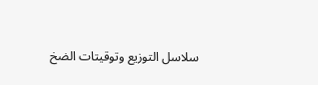سلاسل التوزيع وتوقيتات الضخ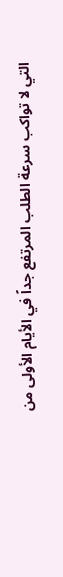التي لا تواكب سرعة الطلب المرتفع جداً في الأيام الأولى من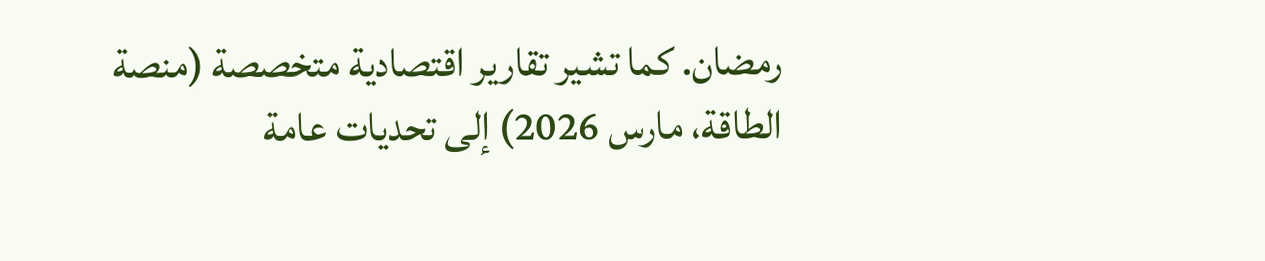رمضان. كما تشير تقارير اقتصادية متخصصة (منصة الطاقة، مارس 2026) إلى تحديات عامة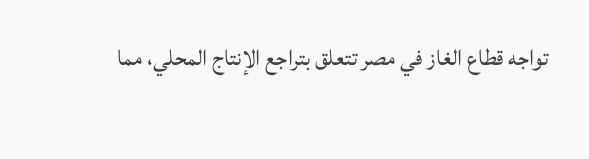تواجه قطاع الغاز في مصر تتعلق بتراجع الإنتاج المحلي، مما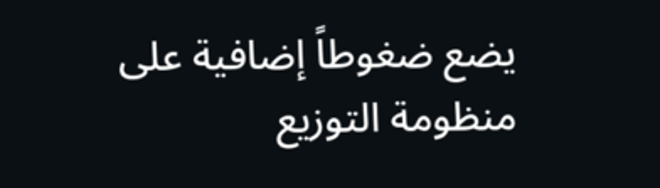يضع ضغوطاً إضافية على منظومة التوزيع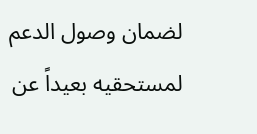لضمان وصول الدعم لمستحقيه بعيداً عن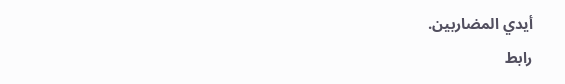أيدي المضاربين.
رابط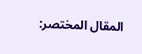المقال المختصر: